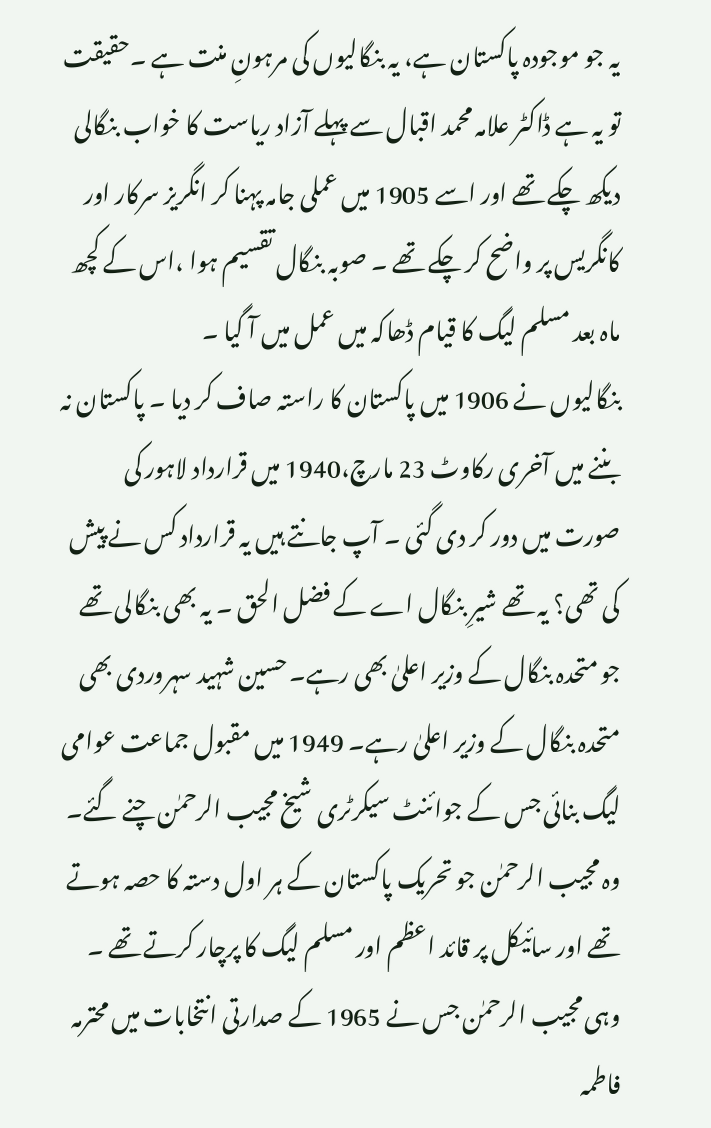یہ جو موجودہ پاکستان ہے، یہ بنگالیوں کی مرہونِ منت ہے ۔حقیقت تو یہ ہے ڈاکٹر علامہ محمد اقبال سے پہلے آزاد ریاست کا خواب بنگالی دیکھ چکے تھے اور اسے 1905 میں عملی جامہ پہنا کر انگریز سرکار اور کانگریس پر واضح کر چکے تھے ۔ صوبہ بنگال تقسیم ہوا ،اس کے کچھ ماہ بعد مسلم لیگ کا قیام ڈھاکہ میں عمل میں آ گیا ۔
بنگالیوں نے 1906 میں پاکستان کا راستہ صاف کر دیا ۔ پاکستان نہ بننے میں آخری رکاوٹ 23 مارچ،1940 میں قرارداد لاہور کی صورت میں دور کر دی گئی ۔ آپ جانتے ہیں یہ قرارداد کس نے پیش کی تھی؟ یہ تھے شیرِ بنگال اے کے فضل الحق ۔ یہ بھی بنگالی تھے جو متحدہ بنگال کے وزیر اعلیٰ بھی رہے۔ حسین شہید سہروردی بھی متحدہ بنگال کے وزیر اعلیٰ رہے۔ 1949 میں مقبول جماعت عوامی لیگ بنائی جس کے جوائنٹ سیکرٹری شیخ مجیب الرحمٰن چنے گئے۔ وہ مجیب الرحمٰن جو تحریک پاکستان کے ہر اول دستہ کا حصہ ہوتے تھے اور سائیکل پر قائد اعظم اور مسلم لیگ کا پرچار کرتے تھے ۔ وہی مجیب الرحمٰن جس نے 1965 کے صدارتی انتخابات میں محترمہ فاطمہ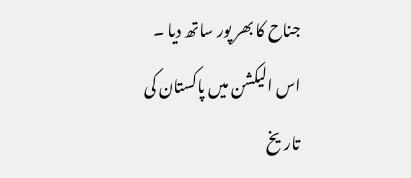جناح کا بھر پور ساتھ دیا ۔
اس الیکشن میں پاکستان کی تاریخ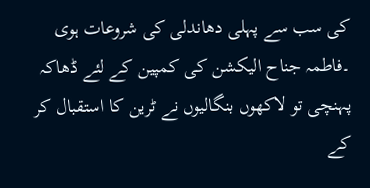کی سب سے پہلی دھاندلی کی شروعات ہوی ۔فاطمہ جناح الیکشن کی کمپین کے لئے ڈھاکہ پہنچی تو لاکھوں بنگالیوں نے ٹرین کا استقبال کر کے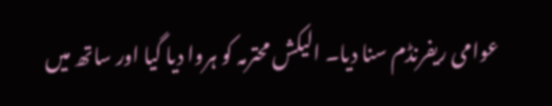عوامی ریفرنڈم سنا دیا۔ الیکش محترمہ کو ہروا دیا گیا اور ساتھ میں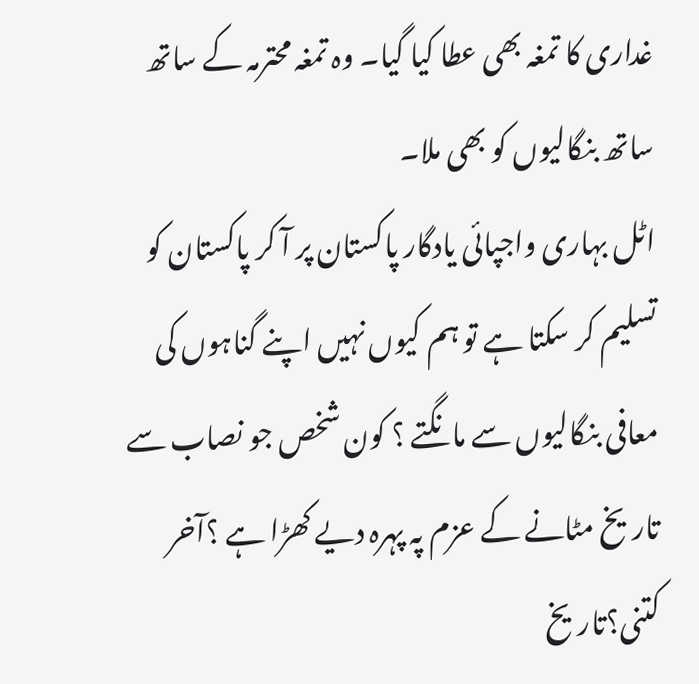غداری کا تمغہ بھی عطا کیا گیا۔ وہ تمغہ محترمہ کے ساتھ ساتھ بنگالیوں کو بھی ملا۔
اٹل بہاری واجپائی یادگار پاکستان پر آ کر پاکستان کو تسلیم کر سکتا ہے تو ہم کیوں نہیں اپنے گناہوں کی معافی بنگالیوں سے مانگتے ؟ کون شخص جو نصاب سے تاریخ مٹانے کے عزم پہ پہرہ دیے کھڑا ہے ؟آخر کتنی؟تاریخ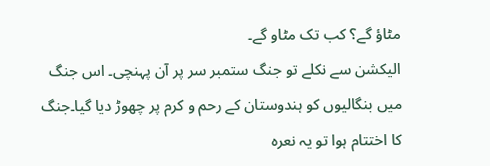مٹاؤ گے؟ کب تک مٹاو گے۔
الیکشن سے نکلے تو جنگ ستمبر سر پر آن پہنچی۔ اس جنگ میں بنگالیوں کو ہندوستان کے رحم و کرم پر چھوڑ دیا گیا۔جنگ کا اختتام ہوا تو یہ نعرہ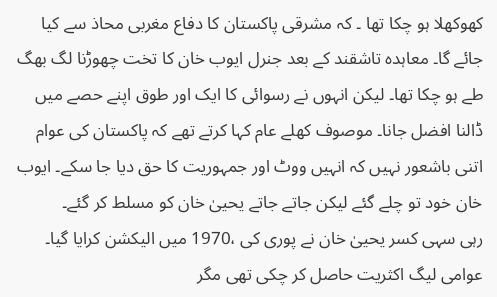کھوکھلا ہو چکا تھا ۔ کہ مشرقی پاکستان کا دفاع مغربی محاذ سے کیا جائے گا۔ معاہدہ تاشقند کے بعد جنرل ایوب خان کا تخت چھوڑنا لگ بھگ طے ہو چکا تھا۔ لیکن انہوں نے رسوائی کا ایک اور طوق اپنے حصے میں ڈالنا افضل جانا۔ موصوف کھلے عام کہا کرتے تھے کہ پاکستان کی عوام اتنی باشعور نہیں کہ انہیں ووٹ اور جمہوریت کا حق دیا جا سکے۔ ایوب خان خود تو چلے گئے لیکن جاتے جاتے یحییٰ خان کو مسلط کر گئے۔
رہی سہی کسر یحییٰ خان نے پوری کی ،1970 میں الیکشن کرایا گیا۔ عوامی لیگ اکثریت حاصل کر چکی تھی مگر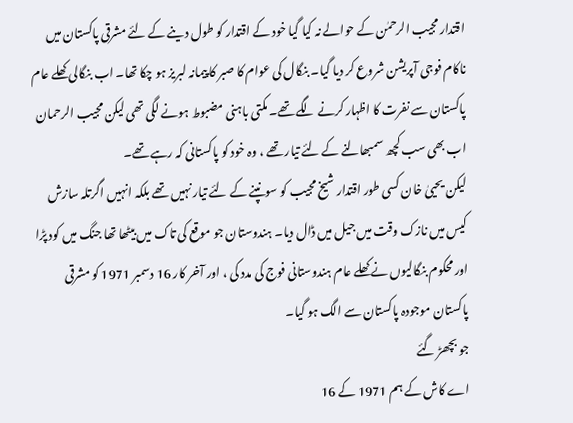اقتدار مجیب الرحمٰن کے حوالے نہ کیا گیا خود کے اقتدار کو طول دینے کے لئے مشرقی پاکستان میں ناکام فوجی آپریشن شروع کر دیا گیا۔ بنگال کی عوام کا صبر کا پیمانہ لبریز ہو چکا تھا۔ اب بنگالی کھلے عام پاکستان سے نفرت کا اظہار کرنے لگے تھے۔ مکتی باہنی مضبوط ہونے لگی تھی لیکن مجیب الرحمان اب بھی سب کچھ سمبھالنے کے لئے تیار تھے ، وہ خود کو پاکستانی کہ رہے تھے۔
لیکن یحییٰ خان کسی طور اقتدار شیخ مجیب کو سونپنے کے لئے تیار نہیں تھے بلکہ انہیں اگرتلہ سازش کیس میں نازک وقت میں جیل میں ڈال دیا۔ ہندوستان جو موقع کی تاک میں بیٹھا تھا جنگ میں کود پڑا اور محکوم بنگالیوں نے کھلے عام ہندوستانی فوج کی مدد کی ، اور آخر کار 16 دسمبر 1971 کو مشرقی پاکستان موجودہ پاکستان سے الگ ہو گیا۔
جو بچھڑ گئے
اے کاش کے ہم 1971 کے 16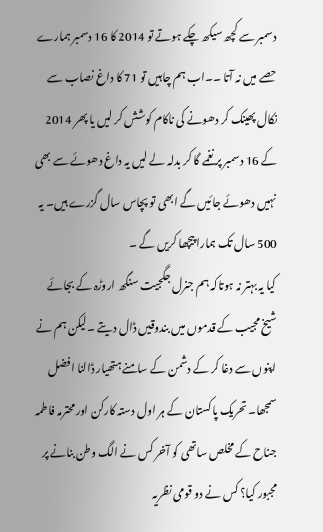دسمبر سے کچھ سیکھ چکے ہوتے تو 2014 کا 16 دسمبر ہمارے حصے میں نہ آتا ۔۔اب ہم چاہیں تو 71 کا داغ نصاب سے نکال پھینک کر دھونے کی ناکام کوشش کر لیں یا پھر 2014 کے 16 دسمبر پر نغمے گا کر بدلہ لے لیں یہ داغ دھوئے سے بھی نہیں دھوئے جائیں گے ابھی تو پچاس سال گزرے ہیں۔ یہ 500 سال تک ہمارا پیچھا کریں گے ۔
کیا یہ بہتر نہ ہوتاکہ ہم جنرل جگجیت سنگھ اروڑہ کے بجائے شیخ مجیب کے قدموں میں بندوقیں ڈال دیتے ۔لیکن ہم نے اپنوں سے دغا کر کے دشمن کے سامنے ہتھیار ڈالنا افضل سمجھا۔ تحریک پاکستان کے ہر اول دستہ کارکن اور محترمہ فاطمہ جناح کے مخلص ساتھی کو آخر کس نے الگ وطن بنانے پر مجبور کیا؟ کس نے دو قومی نظریہ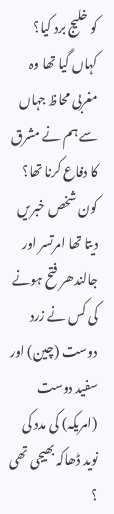کو خلیج برد کیا؟
کہاں گیا تھا وہ مغربی محاظ جہاں سے ہم نے مشرق کا دفاع کرنا تھا؟ کون شخص خبریں دیتا تھا امرتسر اور جالندھر فتح ہونے کی کس نے زرد دوست (چین) اور سفید دوست (امریکہ) کی مدد کی نوید ڈھاکہ بھیجی تھی ؟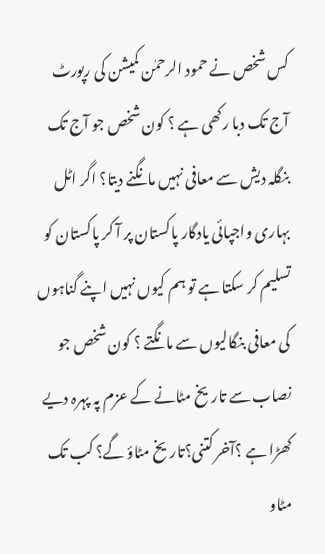کس شخص نے حمود الرحمٰن کمیشن کی رپورٹ آج تک دبا رکھی ہے ؟ کون شخص جو آج تک بنگلہ دیش سے معافی نہیں مانگنے دیتا؟ اگر اٹل بہاری واجپائی یادگار پاکستان پر آ کر پاکستان کو تسلیم کر سکتا ہے تو ہم کیوں نہیں اپنے گناہوں کی معافی بنگالیوں سے مانگتے ؟ کون شخص جو نصاب سے تاریخ مٹانے کے عزم پہ پہرہ دیے کھڑا ہے ؟آخر کتنی؟تاریخ مٹاؤ گے؟ کب تک مٹاو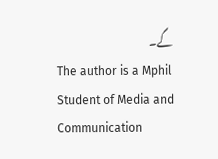گے۔
The author is a Mphil Student of Media and Communication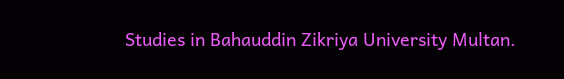Studies in Bahauddin Zikriya University Multan.